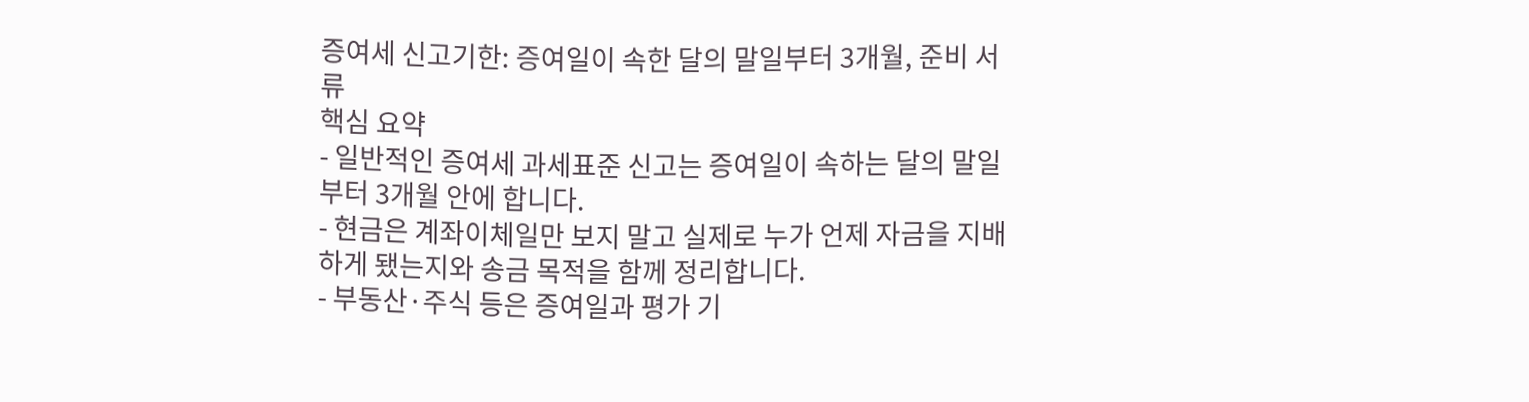증여세 신고기한: 증여일이 속한 달의 말일부터 3개월, 준비 서류
핵심 요약
- 일반적인 증여세 과세표준 신고는 증여일이 속하는 달의 말일부터 3개월 안에 합니다.
- 현금은 계좌이체일만 보지 말고 실제로 누가 언제 자금을 지배하게 됐는지와 송금 목적을 함께 정리합니다.
- 부동산·주식 등은 증여일과 평가 기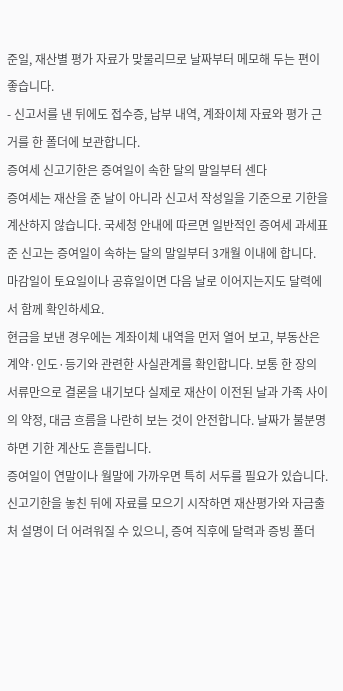준일, 재산별 평가 자료가 맞물리므로 날짜부터 메모해 두는 편이 좋습니다.
- 신고서를 낸 뒤에도 접수증, 납부 내역, 계좌이체 자료와 평가 근거를 한 폴더에 보관합니다.
증여세 신고기한은 증여일이 속한 달의 말일부터 센다
증여세는 재산을 준 날이 아니라 신고서 작성일을 기준으로 기한을 계산하지 않습니다. 국세청 안내에 따르면 일반적인 증여세 과세표준 신고는 증여일이 속하는 달의 말일부터 3개월 이내에 합니다. 마감일이 토요일이나 공휴일이면 다음 날로 이어지는지도 달력에서 함께 확인하세요.
현금을 보낸 경우에는 계좌이체 내역을 먼저 열어 보고, 부동산은 계약·인도·등기와 관련한 사실관계를 확인합니다. 보통 한 장의 서류만으로 결론을 내기보다 실제로 재산이 이전된 날과 가족 사이의 약정, 대금 흐름을 나란히 보는 것이 안전합니다. 날짜가 불분명하면 기한 계산도 흔들립니다.
증여일이 연말이나 월말에 가까우면 특히 서두를 필요가 있습니다. 신고기한을 놓친 뒤에 자료를 모으기 시작하면 재산평가와 자금출처 설명이 더 어려워질 수 있으니, 증여 직후에 달력과 증빙 폴더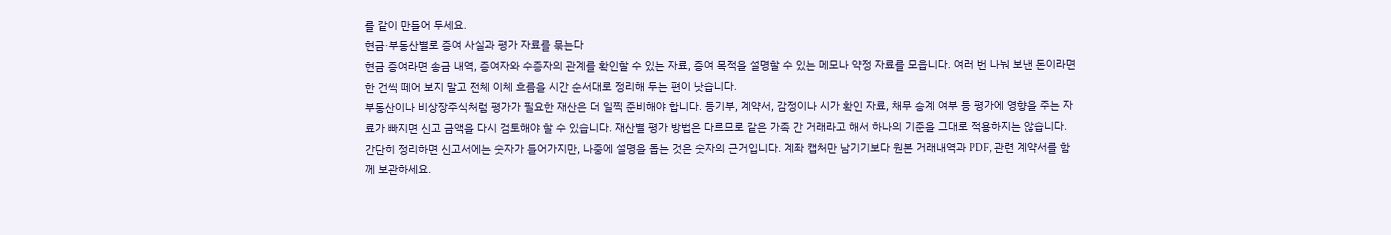를 같이 만들어 두세요.
현금·부동산별로 증여 사실과 평가 자료를 묶는다
현금 증여라면 송금 내역, 증여자와 수증자의 관계를 확인할 수 있는 자료, 증여 목적을 설명할 수 있는 메모나 약정 자료를 모읍니다. 여러 번 나눠 보낸 돈이라면 한 건씩 떼어 보지 말고 전체 이체 흐름을 시간 순서대로 정리해 두는 편이 낫습니다.
부동산이나 비상장주식처럼 평가가 필요한 재산은 더 일찍 준비해야 합니다. 등기부, 계약서, 감정이나 시가 확인 자료, 채무 승계 여부 등 평가에 영향을 주는 자료가 빠지면 신고 금액을 다시 검토해야 할 수 있습니다. 재산별 평가 방법은 다르므로 같은 가족 간 거래라고 해서 하나의 기준을 그대로 적용하지는 않습니다.
간단히 정리하면 신고서에는 숫자가 들어가지만, 나중에 설명을 돕는 것은 숫자의 근거입니다. 계좌 캡처만 남기기보다 원본 거래내역과 PDF, 관련 계약서를 함께 보관하세요.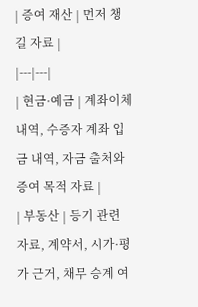| 증여 재산 | 먼저 챙길 자료 |
|---|---|
| 현금·예금 | 계좌이체 내역, 수증자 계좌 입금 내역, 자금 출처와 증여 목적 자료 |
| 부동산 | 등기 관련 자료, 계약서, 시가·평가 근거, 채무 승계 여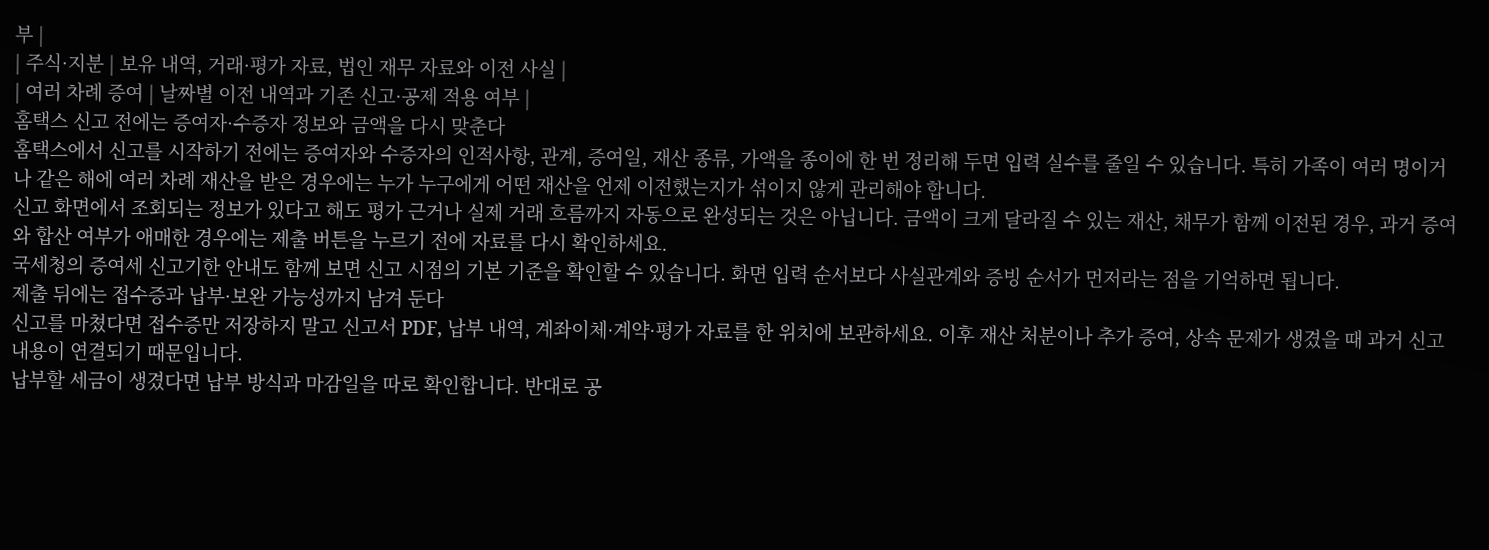부 |
| 주식·지분 | 보유 내역, 거래·평가 자료, 법인 재무 자료와 이전 사실 |
| 여러 차례 증여 | 날짜별 이전 내역과 기존 신고·공제 적용 여부 |
홈택스 신고 전에는 증여자·수증자 정보와 금액을 다시 맞춘다
홈택스에서 신고를 시작하기 전에는 증여자와 수증자의 인적사항, 관계, 증여일, 재산 종류, 가액을 종이에 한 번 정리해 두면 입력 실수를 줄일 수 있습니다. 특히 가족이 여러 명이거나 같은 해에 여러 차례 재산을 받은 경우에는 누가 누구에게 어떤 재산을 언제 이전했는지가 섞이지 않게 관리해야 합니다.
신고 화면에서 조회되는 정보가 있다고 해도 평가 근거나 실제 거래 흐름까지 자동으로 완성되는 것은 아닙니다. 금액이 크게 달라질 수 있는 재산, 채무가 함께 이전된 경우, 과거 증여와 합산 여부가 애매한 경우에는 제출 버튼을 누르기 전에 자료를 다시 확인하세요.
국세청의 증여세 신고기한 안내도 함께 보면 신고 시점의 기본 기준을 확인할 수 있습니다. 화면 입력 순서보다 사실관계와 증빙 순서가 먼저라는 점을 기억하면 됩니다.
제출 뒤에는 접수증과 납부·보완 가능성까지 남겨 둔다
신고를 마쳤다면 접수증만 저장하지 말고 신고서 PDF, 납부 내역, 계좌이체·계약·평가 자료를 한 위치에 보관하세요. 이후 재산 처분이나 추가 증여, 상속 문제가 생겼을 때 과거 신고 내용이 연결되기 때문입니다.
납부할 세금이 생겼다면 납부 방식과 마감일을 따로 확인합니다. 반대로 공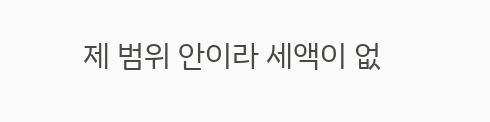제 범위 안이라 세액이 없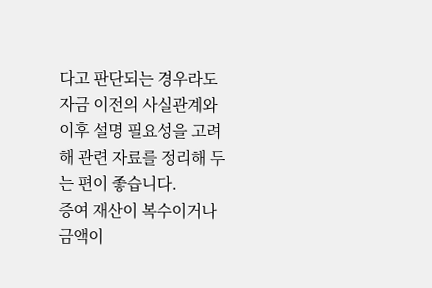다고 판단되는 경우라도 자금 이전의 사실관계와 이후 설명 필요성을 고려해 관련 자료를 정리해 두는 편이 좋습니다.
증여 재산이 복수이거나 금액이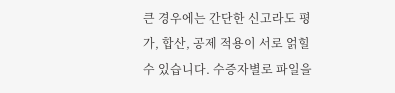큰 경우에는 간단한 신고라도 평가, 합산, 공제 적용이 서로 얽힐 수 있습니다. 수증자별로 파일을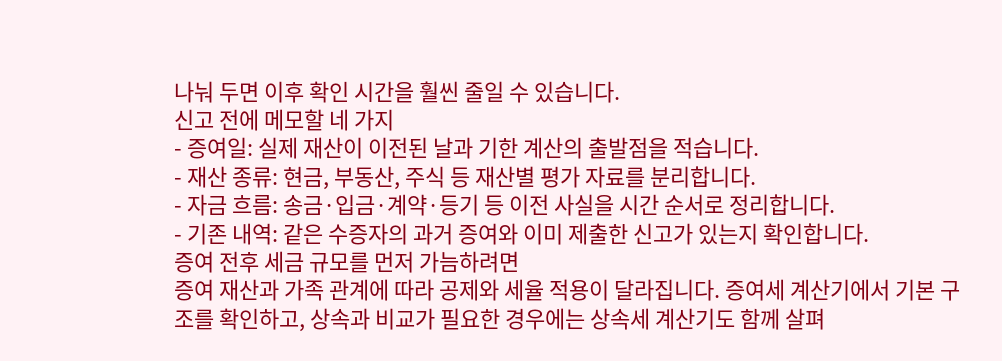나눠 두면 이후 확인 시간을 훨씬 줄일 수 있습니다.
신고 전에 메모할 네 가지
- 증여일: 실제 재산이 이전된 날과 기한 계산의 출발점을 적습니다.
- 재산 종류: 현금, 부동산, 주식 등 재산별 평가 자료를 분리합니다.
- 자금 흐름: 송금·입금·계약·등기 등 이전 사실을 시간 순서로 정리합니다.
- 기존 내역: 같은 수증자의 과거 증여와 이미 제출한 신고가 있는지 확인합니다.
증여 전후 세금 규모를 먼저 가늠하려면
증여 재산과 가족 관계에 따라 공제와 세율 적용이 달라집니다. 증여세 계산기에서 기본 구조를 확인하고, 상속과 비교가 필요한 경우에는 상속세 계산기도 함께 살펴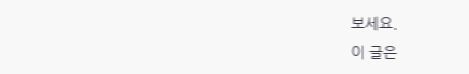보세요.
이 글은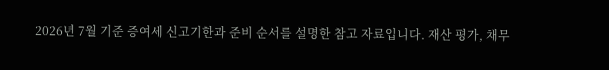2026년 7월 기준 증여세 신고기한과 준비 순서를 설명한 참고 자료입니다. 재산 평가, 채무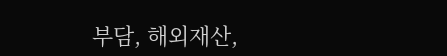부담, 해외재산,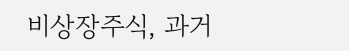비상장주식, 과거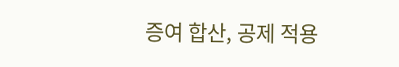증여 합산, 공제 적용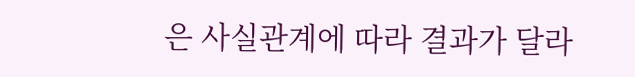은 사실관계에 따라 결과가 달라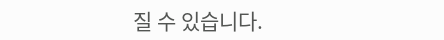질 수 있습니다.